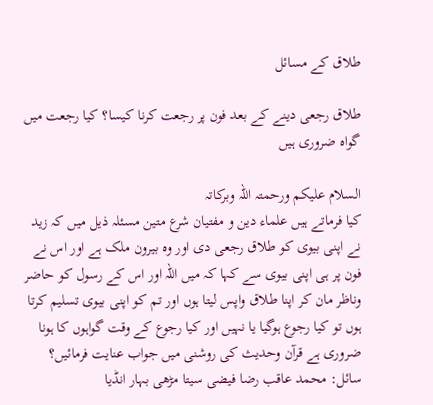طلاق کے مسائل

طلاق رجعی دینے کے بعد فون پر رجعت کرنا کیسا؟ کیا رجعت میں گواہ ضروری ہیں

السلام علیکم ورحمتہ اللہ وبرکاتہ
کیا فرماتے ہیں علماء دین و مفتیان شرع متین مسئلہ ذیل میں کہ زید نے اپنی بیوی کو طلاق رجعی دی اور وہ بیرون ملک ہے اور اس نے فون پر ہی اپنی بیوی سے کہا کہ میں اللہ اور اس کے رسول کو حاضر وناظر مان کر اپنا طلاق واپس لیتا ہوں اور تم کو اپنی بیوی تسلیم کرتا ہوں تو کیا رجوع ہوگیا یا نہیں اور کیا رجوع کے وقت گواہوں کا ہونا ضروری ہے قرآن وحدیث کی روشنی میں جواب عنایت فرمائیں؟
سائل: محمد عاقب رضا فیضی سیتا مڑھی بہار انڈیا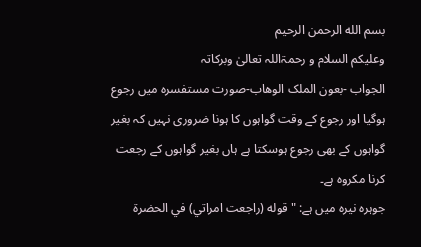بسم الله الرحمن الرحیم
وعلیکم السلام و رحمۃاللہ تعالیٰ وبرکاتہ
الجواب -بعون الملک الوھاب-صورت مستفسرہ میں رجوع ہوگیا اور رجوع کے وقت گواہوں کا ہونا ضروری نہیں کہ بغیر گواہوں کے بھی رجوع ہوسکتا ہے ہاں بغیر گواہوں کے رجعت کرنا مکروہ ہے۔
جوہرہ نیرہ میں ہے: "قوله (راجعت امراتي) في الحضرة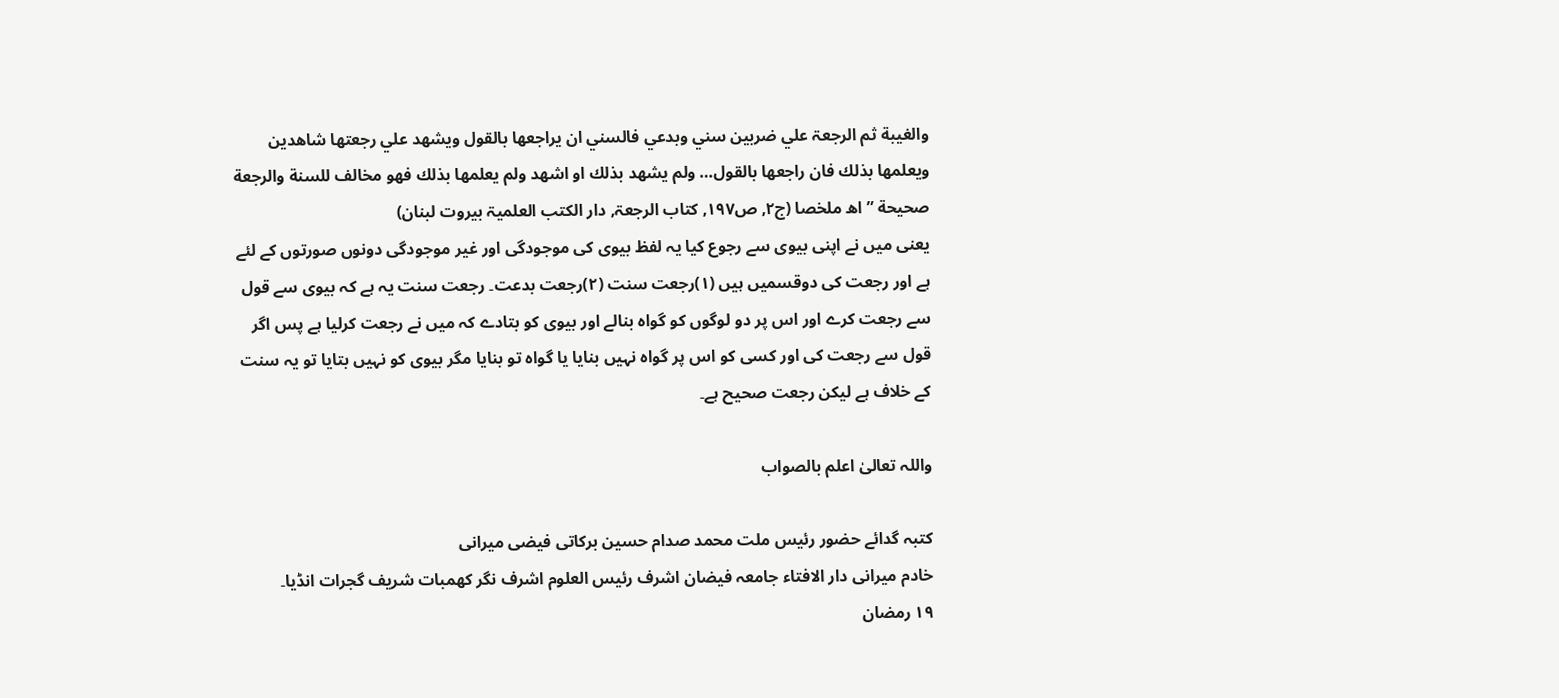والغيبة ثم الرجعۃ علي ضربين سني وبدعي فالسني ان يراجعها بالقول ويشهد علي رجعتها شاهدين ويعلمها بذلك فان راجعها بالقول… ولم يشهد بذلك او اشهد ولم يعلمها بذلك فهو مخالف للسنة والرجعة صحيحة ” اھ ملخصا (ج٢, ص١٩٧, کتاب الرجعۃ, دار الکتب العلمیۃ بیروت لبنان)
یعنی میں نے اپنی بیوی سے رجوع کیا یہ لفظ بیوی کی موجودگی اور غیر موجودگی دونوں صورتوں کے لئے ہے اور رجعت کی دوقسمیں ہیں (١)رجعت سنت (٢)رجعت بدعت۔ رجعت سنت یہ ہے کہ بیوی سے قول سے رجعت کرے اور اس پر دو لوگوں کو گواہ بنالے اور بیوی کو بتادے کہ میں نے رجعت کرلیا ہے پس اگر قول سے رجعت کی اور کسی کو اس پر گواہ نہیں بنایا یا گواہ تو بنایا مگر بیوی کو نہیں بتایا تو یہ سنت کے خلاف ہے لیکن رجعت صحیح ہے۔

واللہ تعالیٰ اعلم بالصواب

کتبہ گدائے حضور رئیس ملت محمد صدام حسین برکاتی فیضی میرانی
خادم میرانی دار الافتاء جامعہ فیضان اشرف رئیس العلوم اشرف نگر کھمبات شریف گجرات انڈیا۔
١٩ رمضان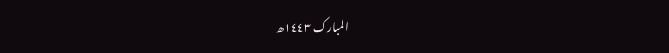المبارک ١٤٤٣ھ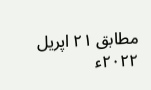مطابق ٢١ اپریل ٢٠٢٢ء